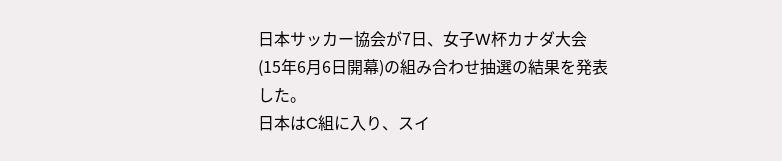日本サッカー協会が7日、女子W杯カナダ大会(15年6月6日開幕)の組み合わせ抽選の結果を発表した。
日本はC組に入り、スイ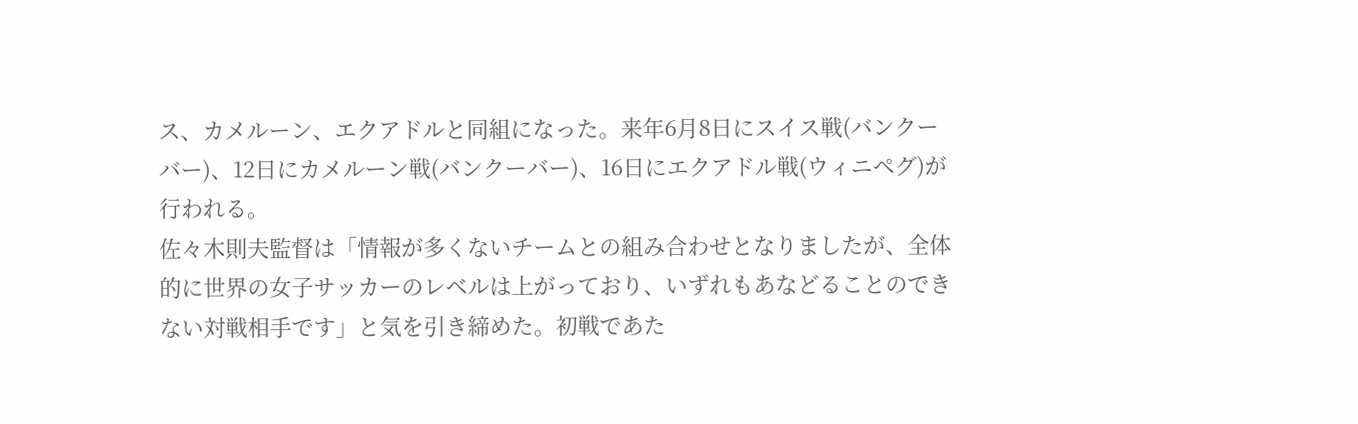ス、カメルーン、エクアドルと同組になった。来年6月8日にスイス戦(バンクーバー)、12日にカメルーン戦(バンクーバー)、16日にエクアドル戦(ウィニペグ)が行われる。
佐々木則夫監督は「情報が多くないチームとの組み合わせとなりましたが、全体的に世界の女子サッカーのレベルは上がっており、いずれもあなどることのできない対戦相手です」と気を引き締めた。初戦であた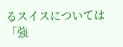るスイスについては「強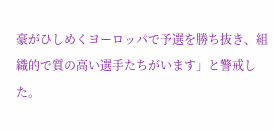豪がひしめくヨーロッパで予選を勝ち抜き、組織的で質の高い選手たちがいます」と警戒した。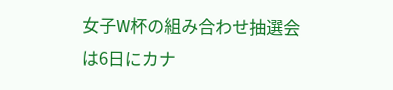女子W杯の組み合わせ抽選会は6日にカナ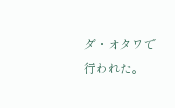ダ・オタワで行われた。